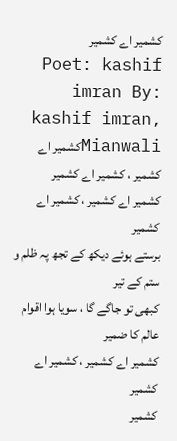کشمیر اے کشمیر
Poet: kashif imran By: kashif imran, Mianwaliکشمیر اے کشمیر ، کشمیر اے کشمیر
کشمیر اے کشمیر ، کشمیر اے کشمیر
برستے ہوئے دیکھ کے تجھ پہ ظلم و ستم کے تیر
کبھی تو جاگے گا ، سویا ہوا اقوام عالم کا ضمیر
کشمیر اے کشمیر ، کشمیر اے کشمیر
کشمیر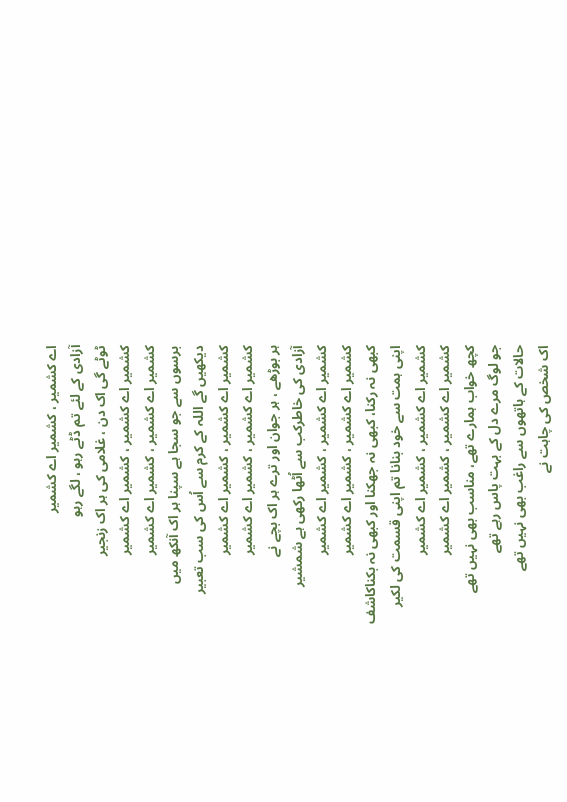اے کشمیر ، کشمیر اے کشمیر
آزادی کے لئے تم ڈٹے رہو ، لگے رہو
ٹوٹے گی اک دن ، غلامی کی ہر اک زنجیر
کشمیر اے کشمیر ، کشمیر اے کشمیر
کشمیر اے کشمیر ، کشمیر اے کشمیر
برسوں سے جو سجا ہے سپنا ہر اک آنکھ میں
دیکھیں گے اللہ کے کرم سے اُس کی سب تعبیر
کشمیر اے کشمیر ، کشمیر اے کشمیر
کشمیر اے کشمیر ، کشمیر اے کشمیر
ہر بوڑھے ، ہر جوان اور ترے ہر اک بچے نے
آزادی کی خاطرکب سے اُٹھا رکھی ہے شمشیر
کشمیر اے کشمیر ، کشمیر اے کشمیر
کشمیر اے کشمیر ، کشمیر اے کشمیر
کبھی نہ رکنا، کبھی نہ جھکنا اور کبھی نہ بکناکاشف
اپنی ہمت سے خود بنانا تم اپنی قسمت کی لکیر
کشمیر اے کشمیر ، کشمیر اے کشمیر
کشمیر اے کشمیر ، کشمیر اے کشمیر
کچھ خواب ہمارے تھے، مناسب بھی نہیں تھے
جو لوگ مرے دل کے بہت پاس رہے تھے
حالات کے ہاتھوں سے راغب بھی نہیں تھے
اک شخص کی چاہت نے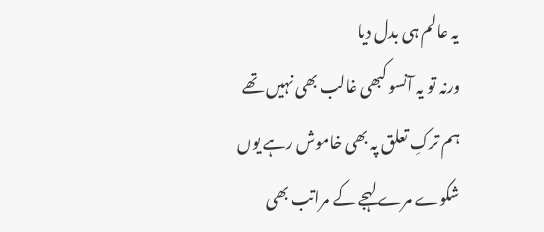یہ عالم ہی بدل دیا
ورنہ تو یہ آنسو کبھی غالب بھی نہیں تھے
ہم ترکِ تعلق پہ بھی خاموش رہے یوں
شکوے مرے لہجے کے مراتب بھی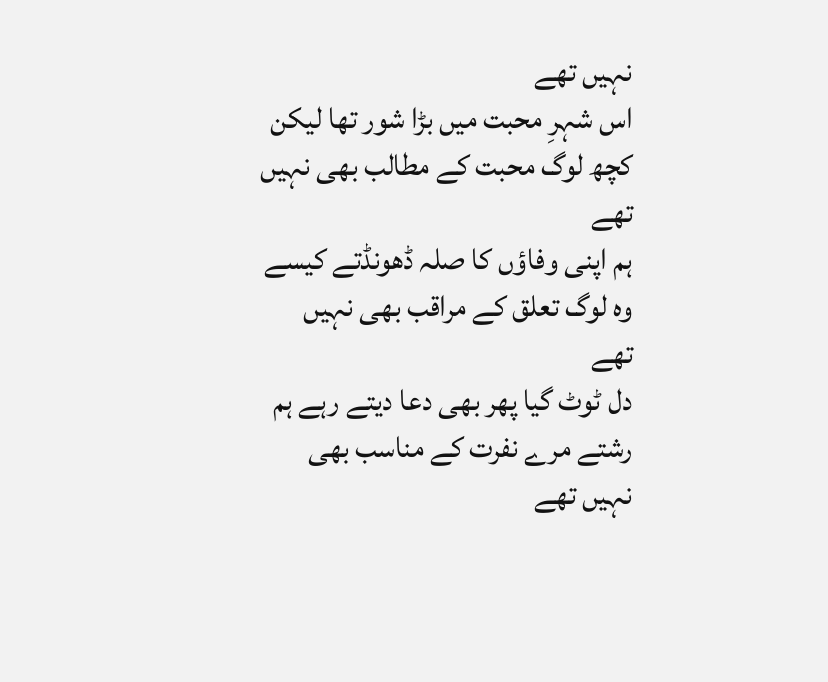نہیں تھے
اس شہرِ محبت میں بڑا شور تھا لیکن
کچھ لوگ محبت کے مطالب بھی نہیں تھے
ہم اپنی وفاؤں کا صلہ ڈھونڈتے کیسے
وہ لوگ تعلق کے مراقب بھی نہیں تھے
دل ٹوٹ گیا پھر بھی دعا دیتے رہے ہم
رشتے مرے نفرت کے مناسب بھی نہیں تھے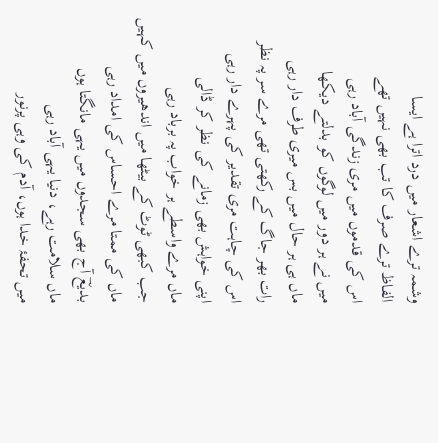وشمہ ترے اشعار میں درد اترا ہے ایسا
الفاظ ترے صرف کا تب بھی نہیں تھے
اس کی قدموں میں مری زندگی آباد رہی
میں نے ہر دور میں لوگوں کو بدلتے دیکھا
ماں ہی ہر حال میں بس میری طرف دار رہی
رات بھر جاگ کے رکھتی تھی مرے سر پہ نظر
اس کی چاہت مری تقدیر کی پہرے دار رہی
اپنی خواہش بھی زمانے کی نظر کر ڈالی
ماں مرے واسطے ہر خواب پہ برباد رہی
جب کبھی ٹوٹ کے بیٹھا میں اندھیروں میں کہیں
ماں کی ممتا مرے احساس کی امداد رہی
بدیعؔ آج بھی سجدوں میں یہی مانگتا ہوں
ماں سلامت رہے، دنیا یہی آباد رہی
میں تحفۂ خدا ہوں، آدم کی وہی پرنور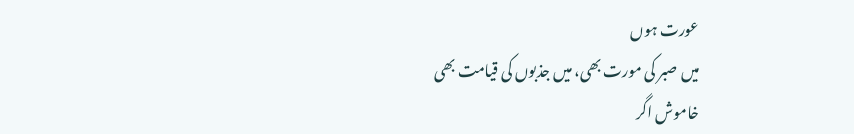عورت ہوں
میں صبر کی مورت بھی، میں جذبوں کی قیامت بھی
خاموش اگر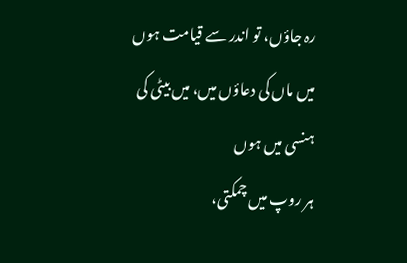رہ جاؤں، تو اندر سے قیامت ہوں
میں ماں کی دعاؤں میں، میں بیٹی کی ہنسی میں ہوں
ہر روپ میں چمکتی،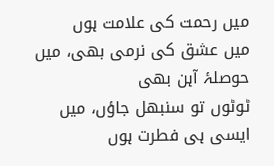میں رحمت کی علامت ہوں
میں عشق کی نرمی بھی، میں حوصلۂ آہن بھی
ٹوٹوں تو سنبھل جاؤں، میں ایسی ہی فطرت ہوں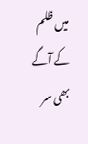میں ظلم کے آگے بھی سر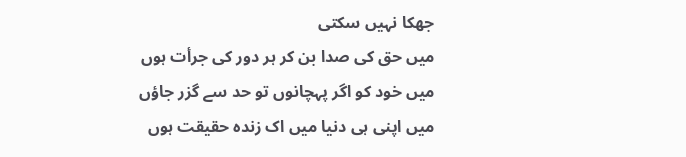جھکا نہیں سکتی
میں حق کی صدا بن کر ہر دور کی جرأت ہوں
میں خود کو اگر پہچانوں تو حد سے گزر جاؤں
میں اپنی ہی دنیا میں اک زندہ حقیقت ہوں